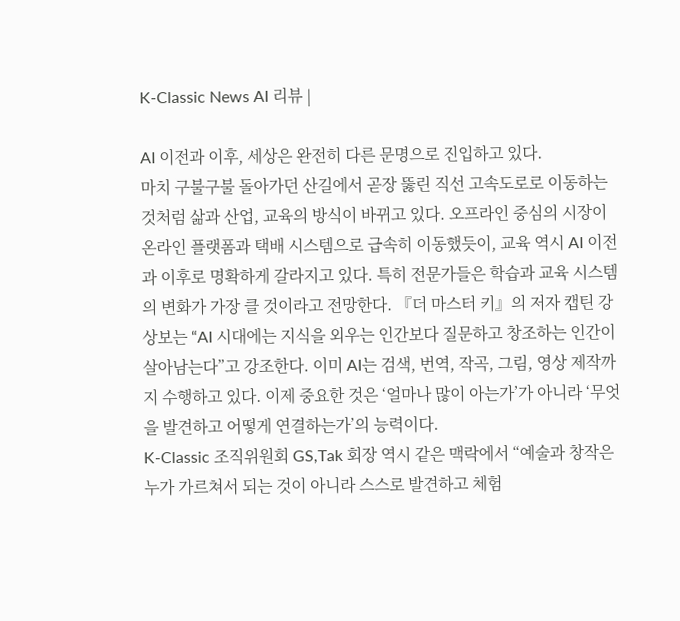K-Classic News AI 리뷰 |

AI 이전과 이후, 세상은 완전히 다른 문명으로 진입하고 있다.
마치 구불구불 돌아가던 산길에서 곧장 뚫린 직선 고속도로로 이동하는 것처럼 삶과 산업, 교육의 방식이 바뀌고 있다. 오프라인 중심의 시장이 온라인 플랫폼과 택배 시스템으로 급속히 이동했듯이, 교육 역시 AI 이전과 이후로 명확하게 갈라지고 있다. 특히 전문가들은 학습과 교육 시스템의 변화가 가장 클 것이라고 전망한다. 『더 마스터 키』의 저자 캡틴 강상보는 “AI 시대에는 지식을 외우는 인간보다 질문하고 창조하는 인간이 살아남는다”고 강조한다. 이미 AI는 검색, 번역, 작곡, 그림, 영상 제작까지 수행하고 있다. 이제 중요한 것은 ‘얼마나 많이 아는가’가 아니라 ‘무엇을 발견하고 어떻게 연결하는가’의 능력이다.
K-Classic 조직위원회 GS,Tak 회장 역시 같은 맥락에서 “예술과 창작은 누가 가르쳐서 되는 것이 아니라 스스로 발견하고 체험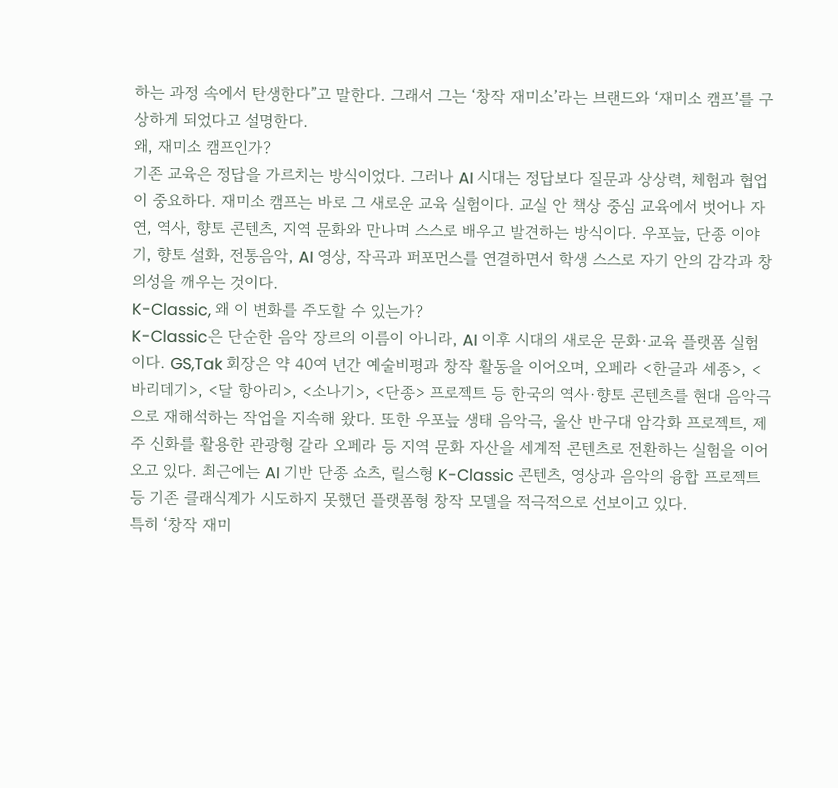하는 과정 속에서 탄생한다”고 말한다. 그래서 그는 ‘창작 재미소’라는 브랜드와 ‘재미소 캠프’를 구상하게 되었다고 설명한다.
왜, 재미소 캠프인가?
기존 교육은 정답을 가르치는 방식이었다. 그러나 AI 시대는 정답보다 질문과 상상력, 체험과 협업이 중요하다. 재미소 캠프는 바로 그 새로운 교육 실험이다. 교실 안 책상 중심 교육에서 벗어나 자연, 역사, 향토 콘텐츠, 지역 문화와 만나며 스스로 배우고 발견하는 방식이다. 우포늪, 단종 이야기, 향토 설화, 전통음악, AI 영상, 작곡과 퍼포먼스를 연결하면서 학생 스스로 자기 안의 감각과 창의성을 깨우는 것이다.
K-Classic, 왜 이 변화를 주도할 수 있는가?
K-Classic은 단순한 음악 장르의 이름이 아니라, AI 이후 시대의 새로운 문화·교육 플랫폼 실험이다. GS,Tak 회장은 약 40여 년간 예술비평과 창작 활동을 이어오며, 오페라 <한글과 세종>, <바리데기>, <달 항아리>, <소나기>, <단종> 프로젝트 등 한국의 역사·향토 콘텐츠를 현대 음악극으로 재해석하는 작업을 지속해 왔다. 또한 우포늪 생태 음악극, 울산 반구대 암각화 프로젝트, 제주 신화를 활용한 관광형 갈라 오페라 등 지역 문화 자산을 세계적 콘텐츠로 전환하는 실험을 이어오고 있다. 최근에는 AI 기반 단종 쇼츠, 릴스형 K-Classic 콘텐츠, 영상과 음악의 융합 프로젝트 등 기존 클래식계가 시도하지 못했던 플랫폼형 창작 모델을 적극적으로 선보이고 있다.
특히 ‘창작 재미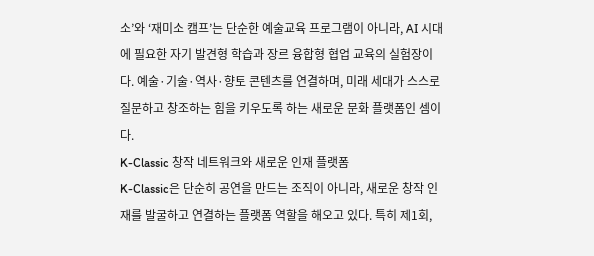소’와 ‘재미소 캠프’는 단순한 예술교육 프로그램이 아니라, AI 시대에 필요한 자기 발견형 학습과 장르 융합형 협업 교육의 실험장이다. 예술·기술·역사·향토 콘텐츠를 연결하며, 미래 세대가 스스로 질문하고 창조하는 힘을 키우도록 하는 새로운 문화 플랫폼인 셈이다.
K-Classic 창작 네트워크와 새로운 인재 플랫폼
K-Classic은 단순히 공연을 만드는 조직이 아니라, 새로운 창작 인재를 발굴하고 연결하는 플랫폼 역할을 해오고 있다. 특히 제1회,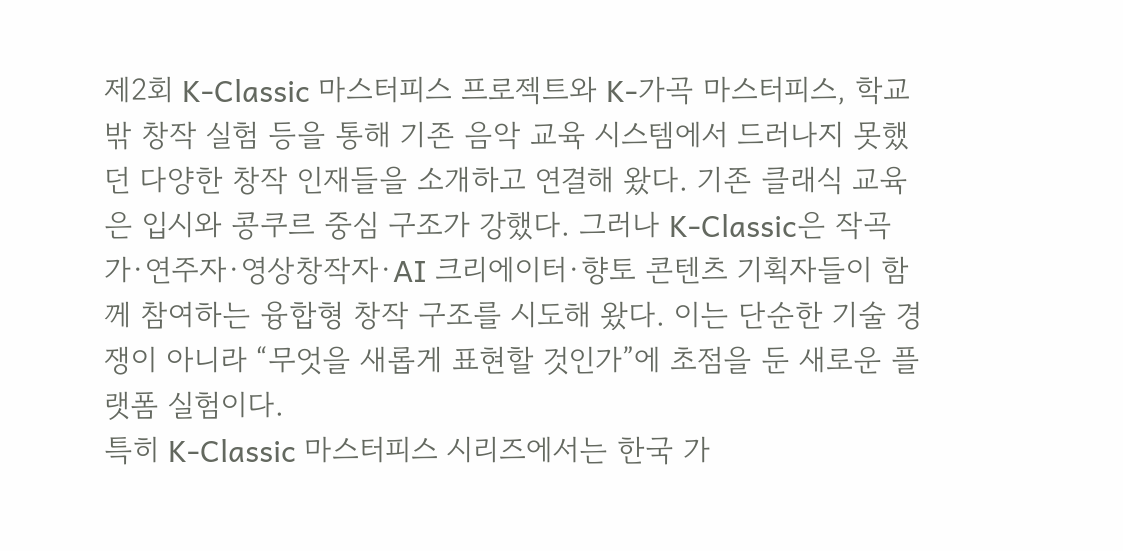제2회 K-Classic 마스터피스 프로젝트와 K-가곡 마스터피스, 학교 밖 창작 실험 등을 통해 기존 음악 교육 시스템에서 드러나지 못했던 다양한 창작 인재들을 소개하고 연결해 왔다. 기존 클래식 교육은 입시와 콩쿠르 중심 구조가 강했다. 그러나 K-Classic은 작곡가·연주자·영상창작자·AI 크리에이터·향토 콘텐츠 기획자들이 함께 참여하는 융합형 창작 구조를 시도해 왔다. 이는 단순한 기술 경쟁이 아니라 “무엇을 새롭게 표현할 것인가”에 초점을 둔 새로운 플랫폼 실험이다.
특히 K-Classic 마스터피스 시리즈에서는 한국 가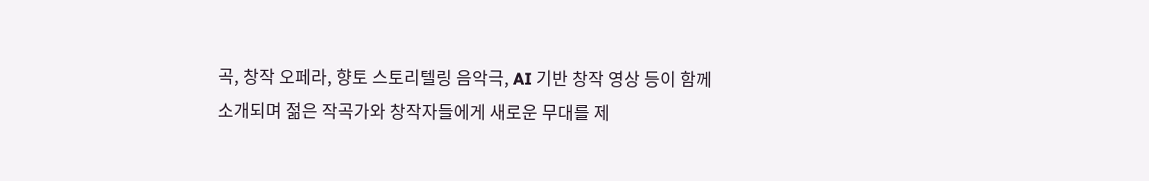곡, 창작 오페라, 향토 스토리텔링 음악극, AI 기반 창작 영상 등이 함께 소개되며 젊은 작곡가와 창작자들에게 새로운 무대를 제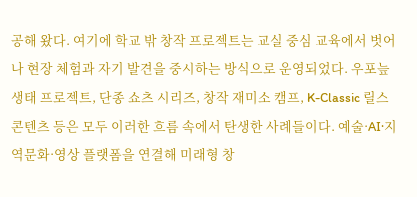공해 왔다. 여기에 학교 밖 창작 프로젝트는 교실 중심 교육에서 벗어나 현장 체험과 자기 발견을 중시하는 방식으로 운영되었다. 우포늪 생태 프로젝트, 단종 쇼츠 시리즈, 창작 재미소 캠프, K-Classic 릴스 콘텐츠 등은 모두 이러한 흐름 속에서 탄생한 사례들이다. 예술·AI·지역문화·영상 플랫폼을 연결해 미래형 창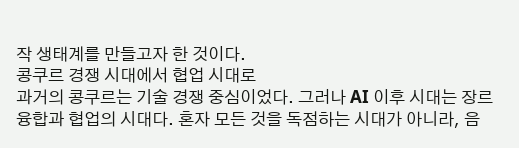작 생태계를 만들고자 한 것이다.
콩쿠르 경쟁 시대에서 협업 시대로
과거의 콩쿠르는 기술 경쟁 중심이었다. 그러나 AI 이후 시대는 장르 융합과 협업의 시대다. 혼자 모든 것을 독점하는 시대가 아니라, 음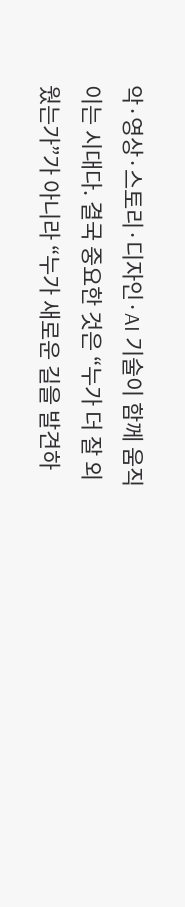악·영상·스토리·디자인·AI 기술이 함께 움직이는 시대다. 결국 중요한 것은 “누가 더 잘 외웠는가”가 아니라 “누가 새로운 길을 발견하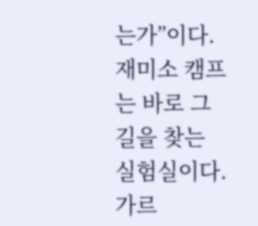는가”이다. 재미소 캠프는 바로 그 길을 찾는 실험실이다.
가르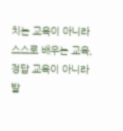치는 교육이 아니라 스스로 배우는 교육,
정답 교육이 아니라 발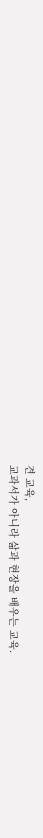견 교육,
교과서가 아니라 삶과 현장을 배우는 교육.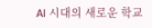AI 시대의 새로운 학교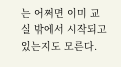는 어쩌면 이미 교실 밖에서 시작되고 있는지도 모른다.